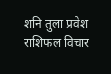शनि तुला प्रवेश राशिफल विचार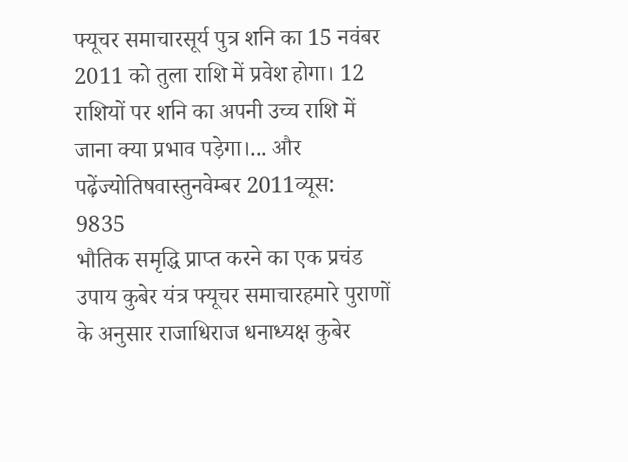फ्यूचर समाचारसूर्य पुत्र शनि का 15 नवंबर 2011 को तुला राशि में प्रवेश होगा। 12 राशियों पर शनि का अपनी उच्च राशि में जाना क्या प्रभाव पड़ेगा।... और पढ़ेंज्योतिषवास्तुनवेम्बर 2011व्यूस: 9835
भौतिक समृद्धि प्राप्त करने का एक प्रचंड उपाय कुबेर यंत्र फ्यूचर समाचारहमारे पुराणों के अनुसार राजाधिराज धनाध्यक्ष कुबेर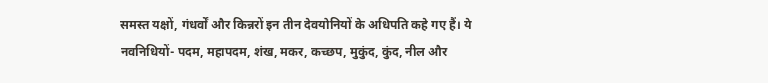समस्त यक्षों, गंधर्वों और किन्नरों इन तीन देवयोनियों के अधिपति कहे गए हैं। ये नवनिधियों- पदम, महापदम, शंख, मकर, कच्छप, मुकुंद, कुंद, नील और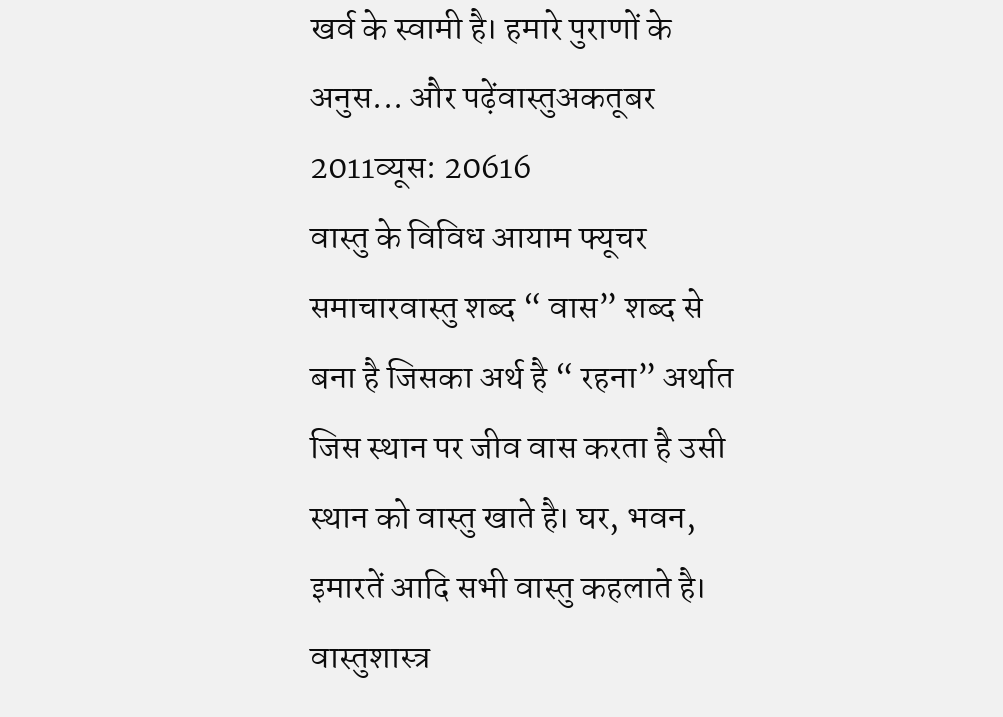खर्व के स्वामी है। हमारे पुराणों के अनुस... और पढ़ेंवास्तुअकतूबर 2011व्यूस: 20616
वास्तु के विविध आयाम फ्यूचर समाचारवास्तु शब्द “ वास” शब्द से बना है जिसका अर्थ है “ रहना” अर्थात जिस स्थान पर जीव वास करता है उसी स्थान को वास्तु खाते है। घर, भवन, इमारतें आदि सभी वास्तु कहलाते है। वास्तुशास्त्र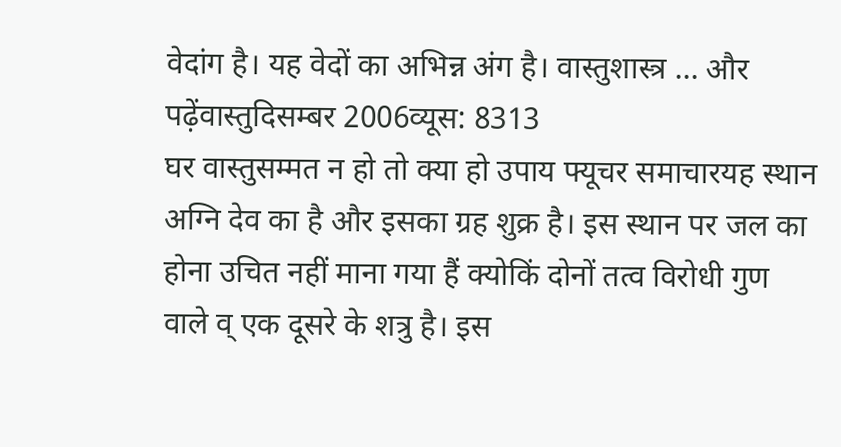वेदांग है। यह वेदों का अभिन्न अंग है। वास्तुशास्त्र ... और पढ़ेंवास्तुदिसम्बर 2006व्यूस: 8313
घर वास्तुसम्मत न हो तो क्या हो उपाय फ्यूचर समाचारयह स्थान अग्नि देव का है और इसका ग्रह शुक्र है। इस स्थान पर जल का होना उचित नहीं माना गया हैं क्योकिं दोनों तत्व विरोधी गुण वाले व् एक दूसरे के शत्रु है। इस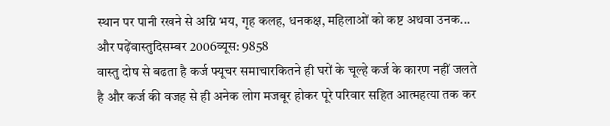स्थान पर पानी रखने से अग्नि भय, गृह कलह, धनकक्ष, महिलाओं को कष्ट अथवा उनक... और पढ़ेंवास्तुदिसम्बर 2006व्यूस: 9858
वास्तु दोष से बढता है कर्ज फ्यूचर समाचारकितने ही घरों के चूल्हे कर्ज के कारण नहीं जलते है और कर्ज की वजह से ही अनेक लोग मजबूर होकर पूरे परिवार सहित आत्महत्या तक कर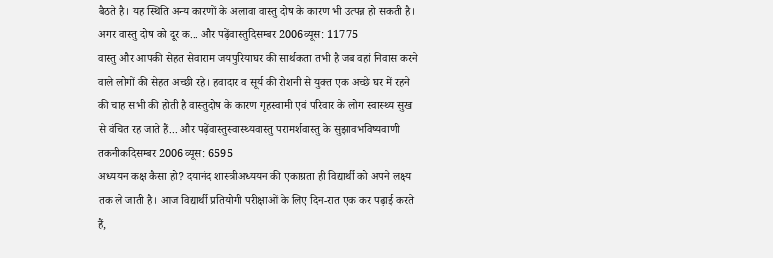बैठते है। यह स्थिति अन्य कारणों के अलावा वास्तु दोष के कारण भी उत्पन्न हो सकती है। अगर वास्तु दोष को दूर क... और पढ़ेंवास्तुदिसम्बर 2006व्यूस: 11775
वास्तु और आपकी सेहत सेवाराम जयपुरियाघर की सार्थकता तभी है जब वहां निवास करने वाले लोगों की सेहत अच्छी रहे। हवादार व सूर्य की रोशनी से युक्त एक अच्छे घर में रहने की चाह सभी की होती है वास्तुदोष के कारण गृहस्वामी एवं परिवार के लोग स्वास्थ्य सुख से वंचित रह जाते हैं... और पढ़ेंवास्तुस्वास्थ्यवास्तु परामर्शवास्तु के सुझावभविष्यवाणी तकनीकदिसम्बर 2006व्यूस: 6595
अध्ययन कक्ष कैसा हो? दयानंद शास्त्रीअध्ययन की एकाग्रता ही विद्यार्थी को अपने लक्ष्य तक ले जाती है। आज विद्यार्थी प्रतियोगी परीक्षाओं के लिए दिन-रात एक कर पढ़ाई करते हैं,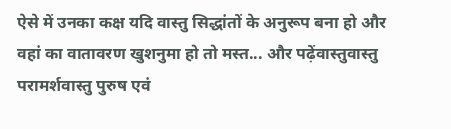ऐसे में उनका कक्ष यदि वास्तु सिद्धांतों के अनुरूप बना हो और वहां का वातावरण खुशनुमा हो तो मस्त... और पढ़ेंवास्तुवास्तु परामर्शवास्तु पुरुष एवं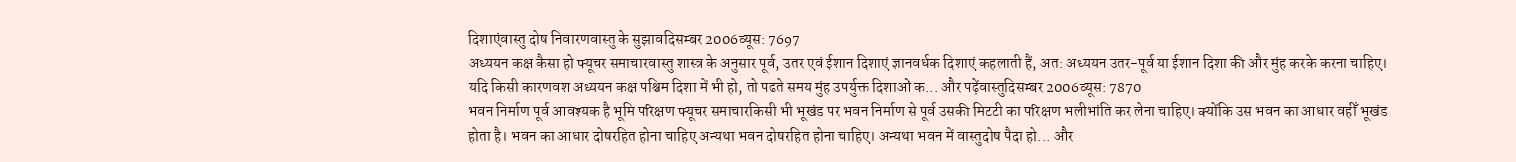दिशाएंवास्तु दोष निवारणवास्तु के सुझावदिसम्बर 2006व्यूस: 7697
अध्ययन कक्ष कैसा हो फ्यूचर समाचारवास्तु शास्त्र के अनुसार पूर्व, उतर एवं ईशान दिशाएं ज्ञानवर्धक दिशाएं कहलाती हैं, अत: अध्ययन उतर-पूर्व या ईशान दिशा की और मुंह करके करना चाहिए। यदि किसी कारणवश अध्ययन कक्ष पश्चिम दिशा में भी हो, तो पढते समय मुंह उपर्युक्त दिशाओं क... और पढ़ेंवास्तुदिसम्बर 2006व्यूस: 7870
भवन निर्माण पूर्व आवश्यक है भूमि परिक्षण फ्यूचर समाचारकिसी भी भूखंड पर भवन निर्माण से पूर्व उसकी मिटटी का परिक्षण भलीभांति कर लेना चाहिए। क्योंकि उस भवन का आधार वहीँ भूखंड होता है। भवन का आधार दोषरहित होना चाहिए अन्यथा भवन दोषरहित होना चाहिए। अन्यथा भवन में वास्तुदोष पैदा हो... और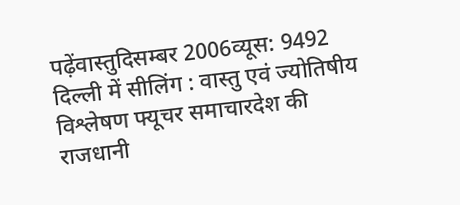पढ़ेंवास्तुदिसम्बर 2006व्यूस: 9492
दिल्ली में सीलिंग : वास्तु एवं ज्योतिषीय विश्लेषण फ्यूचर समाचारदेश की राजधानी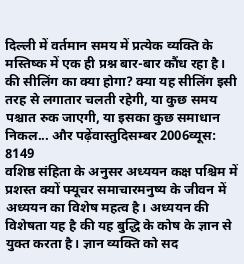दिल्ली में वर्तमान समय में प्रत्येक व्यक्ति के मस्तिष्क में एक ही प्रश्न बार-बार कौंध रहा है। की सीलिंग का क्या होगा? क्या यह सीलिंग इसी तरह से लगातार चलती रहेगी, या कुछ समय पश्चात रुक जाएगी, या इसका कुछ समाधान निकल... और पढ़ेंवास्तुदिसम्बर 2006व्यूस: 8149
वशिष्ठ संहिता के अनुसर अध्ययन कक्ष पश्चिम में प्रशस्त क्यों फ्यूचर समाचारमनुष्य के जीवन में अध्ययन का विशेष महत्व है। अध्ययन की विशेषता यह है की यह बुद्धि के कोष के ज्ञान से युक्त करता है। ज्ञान व्यक्ति को सद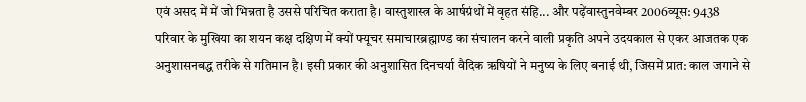एवं असद में में जो भिन्नता है उससे परिचित कराता है। वास्तुशास्त्र के आर्षग्रंथों में वृहत संहि... और पढ़ेंवास्तुनवेम्बर 2006व्यूस: 9438
परिवार के मुखिया का शयन कक्ष दक्षिण में क्यों फ्यूचर समाचारब्रह्माण्ड का संचालन करने वाली प्रकृति अपने उदयकाल से एकर आजतक एक अनुशासनबद्ध तरीके से गतिमान है। इसी प्रकार की अनुशासित दिनचर्या वैदिक ऋषियों ने मनुष्य के लिए बनाई थी, जिसमें प्रात: काल जगाने से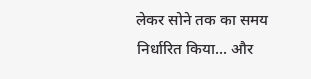लेकर सोने तक का समय निर्धारित किया... और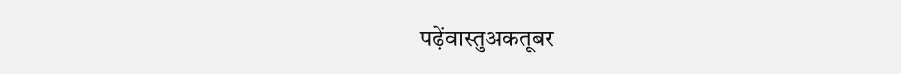पढ़ेंवास्तुअकतूबर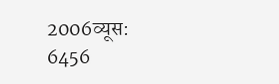2006व्यूस: 6456